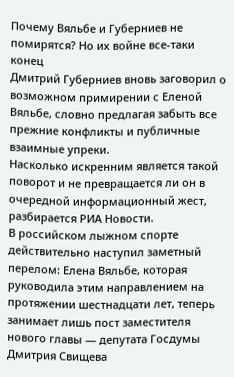Почему Вяльбе и Губерниев не помирятся? Но их войне все-таки конец
Дмитрий Губерниев вновь заговорил о возможном примирении с Еленой Вяльбе, словно предлагая забыть все прежние конфликты и публичные взаимные упреки.
Насколько искренним является такой поворот и не превращается ли он в очередной информационный жест, разбирается РИА Новости.
В российском лыжном спорте действительно наступил заметный перелом: Елена Вяльбе, которая руководила этим направлением на протяжении шестнадцати лет, теперь занимает лишь пост заместителя нового главы — депутата Госдумы Дмитрия Свищева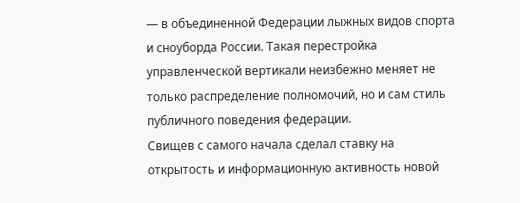— в объединенной Федерации лыжных видов спорта и сноуборда России. Такая перестройка управленческой вертикали неизбежно меняет не только распределение полномочий, но и сам стиль публичного поведения федерации.
Свищев с самого начала сделал ставку на открытость и информационную активность новой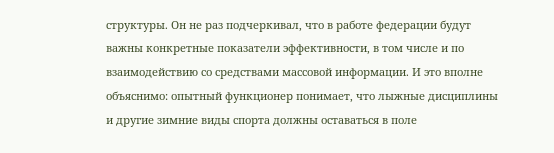структуры. Он не раз подчеркивал, что в работе федерации будут важны конкретные показатели эффективности, в том числе и по взаимодействию со средствами массовой информации. И это вполне объяснимо: опытный функционер понимает, что лыжные дисциплины и другие зимние виды спорта должны оставаться в поле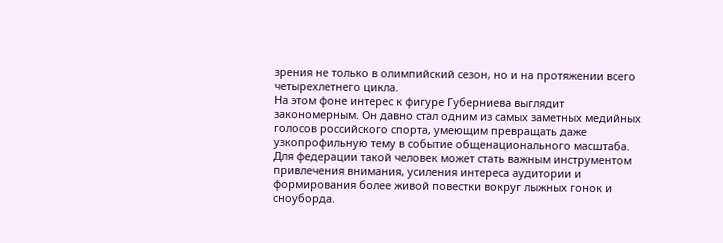зрения не только в олимпийский сезон, но и на протяжении всего четырехлетнего цикла.
На этом фоне интерес к фигуре Губерниева выглядит закономерным. Он давно стал одним из самых заметных медийных голосов российского спорта, умеющим превращать даже узкопрофильную тему в событие общенационального масштаба. Для федерации такой человек может стать важным инструментом привлечения внимания, усиления интереса аудитории и формирования более живой повестки вокруг лыжных гонок и сноуборда.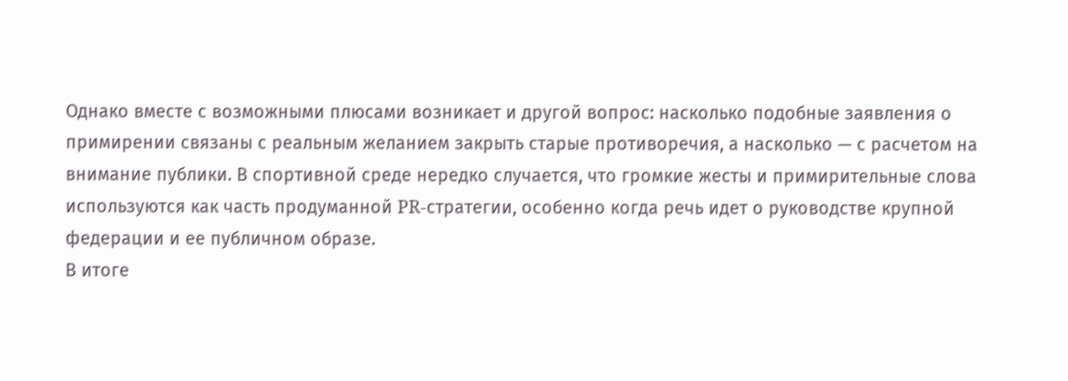Однако вместе с возможными плюсами возникает и другой вопрос: насколько подобные заявления о примирении связаны с реальным желанием закрыть старые противоречия, а насколько — с расчетом на внимание публики. В спортивной среде нередко случается, что громкие жесты и примирительные слова используются как часть продуманной PR-стратегии, особенно когда речь идет о руководстве крупной федерации и ее публичном образе.
В итоге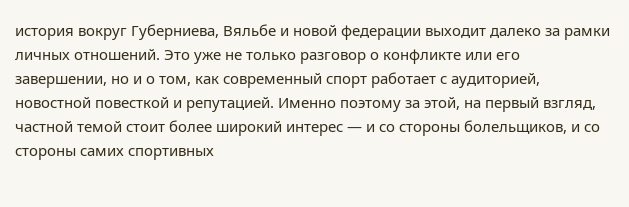история вокруг Губерниева, Вяльбе и новой федерации выходит далеко за рамки личных отношений. Это уже не только разговор о конфликте или его завершении, но и о том, как современный спорт работает с аудиторией, новостной повесткой и репутацией. Именно поэтому за этой, на первый взгляд, частной темой стоит более широкий интерес — и со стороны болельщиков, и со стороны самих спортивных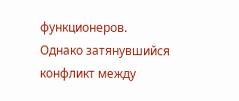функционеров.
Однако затянувшийся конфликт между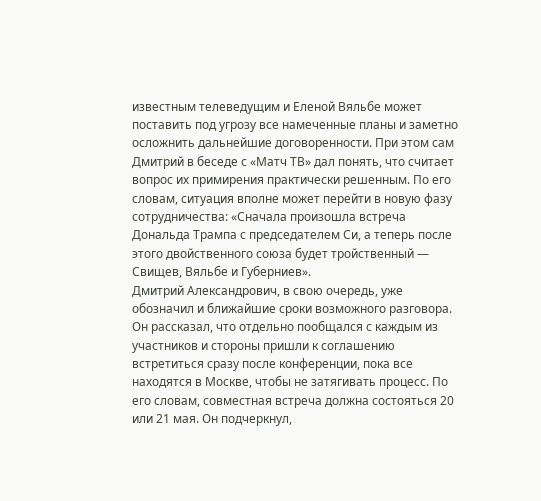известным телеведущим и Еленой Вяльбе может поставить под угрозу все намеченные планы и заметно осложнить дальнейшие договоренности. При этом сам Дмитрий в беседе с «Матч ТВ» дал понять, что считает вопрос их примирения практически решенным. По его словам, ситуация вполне может перейти в новую фазу сотрудничества: «Сначала произошла встреча Дональда Трампа с председателем Си, а теперь после этого двойственного союза будет тройственный — Свищев, Вяльбе и Губерниев».
Дмитрий Александрович, в свою очередь, уже обозначил и ближайшие сроки возможного разговора. Он рассказал, что отдельно пообщался с каждым из участников и стороны пришли к соглашению встретиться сразу после конференции, пока все находятся в Москве, чтобы не затягивать процесс. По его словам, совместная встреча должна состояться 20 или 21 мая. Он подчеркнул,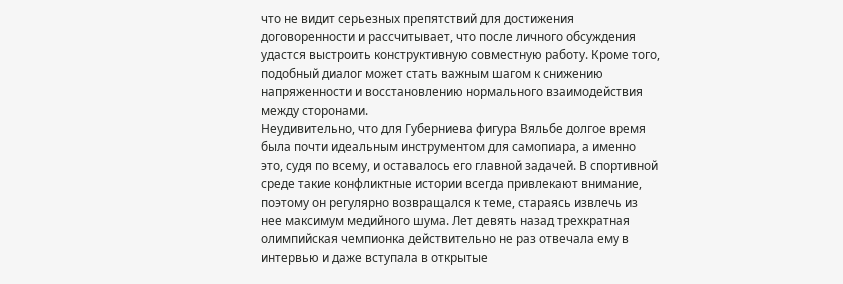что не видит серьезных препятствий для достижения договоренности и рассчитывает, что после личного обсуждения удастся выстроить конструктивную совместную работу. Кроме того, подобный диалог может стать важным шагом к снижению напряженности и восстановлению нормального взаимодействия между сторонами.
Неудивительно, что для Губерниева фигура Вяльбе долгое время была почти идеальным инструментом для самопиара, а именно это, судя по всему, и оставалось его главной задачей. В спортивной среде такие конфликтные истории всегда привлекают внимание, поэтому он регулярно возвращался к теме, стараясь извлечь из нее максимум медийного шума. Лет девять назад трехкратная олимпийская чемпионка действительно не раз отвечала ему в интервью и даже вступала в открытые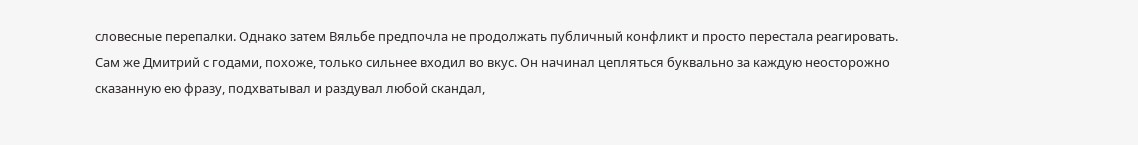словесные перепалки. Однако затем Вяльбе предпочла не продолжать публичный конфликт и просто перестала реагировать.
Сам же Дмитрий с годами, похоже, только сильнее входил во вкус. Он начинал цепляться буквально за каждую неосторожно сказанную ею фразу, подхватывал и раздувал любой скандал,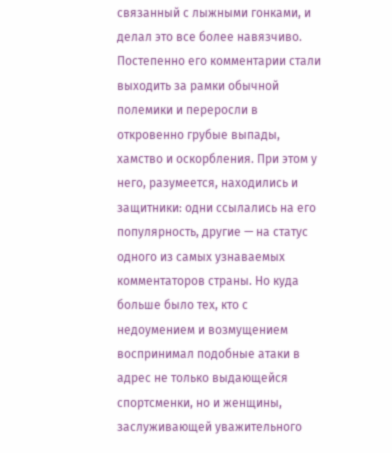связанный с лыжными гонками, и делал это все более навязчиво. Постепенно его комментарии стали выходить за рамки обычной полемики и переросли в откровенно грубые выпады, хамство и оскорбления. При этом у него, разумеется, находились и защитники: одни ссылались на его популярность, другие — на статус одного из самых узнаваемых комментаторов страны. Но куда больше было тех, кто с недоумением и возмущением воспринимал подобные атаки в адрес не только выдающейся спортсменки, но и женщины, заслуживающей уважительного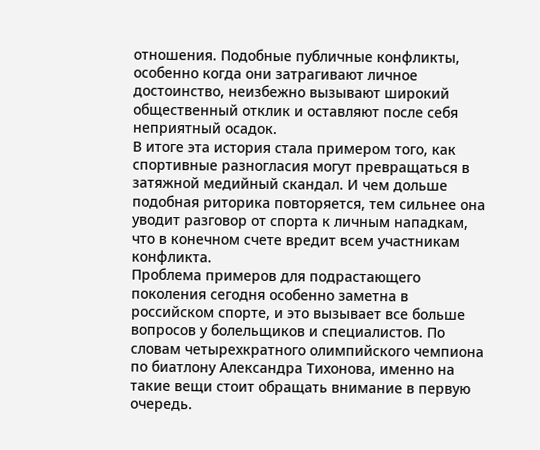отношения. Подобные публичные конфликты, особенно когда они затрагивают личное достоинство, неизбежно вызывают широкий общественный отклик и оставляют после себя неприятный осадок.
В итоге эта история стала примером того, как спортивные разногласия могут превращаться в затяжной медийный скандал. И чем дольше подобная риторика повторяется, тем сильнее она уводит разговор от спорта к личным нападкам, что в конечном счете вредит всем участникам конфликта.
Проблема примеров для подрастающего поколения сегодня особенно заметна в российском спорте, и это вызывает все больше вопросов у болельщиков и специалистов. По словам четырехкратного олимпийского чемпиона по биатлону Александра Тихонова, именно на такие вещи стоит обращать внимание в первую очередь.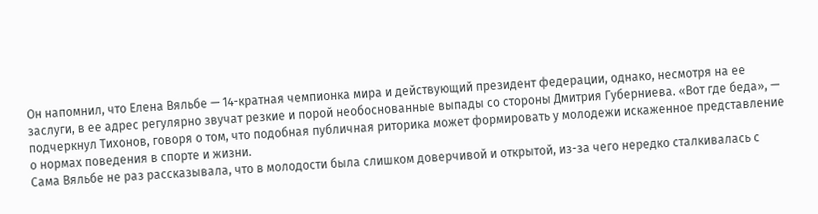Он напомнил, что Елена Вяльбе — 14-кратная чемпионка мира и действующий президент федерации, однако, несмотря на ее заслуги, в ее адрес регулярно звучат резкие и порой необоснованные выпады со стороны Дмитрия Губерниева. «Вот где беда», — подчеркнул Тихонов, говоря о том, что подобная публичная риторика может формировать у молодежи искаженное представление о нормах поведения в спорте и жизни.
Сама Вяльбе не раз рассказывала, что в молодости была слишком доверчивой и открытой, из-за чего нередко сталкивалась с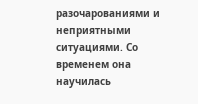разочарованиями и неприятными ситуациями. Со временем она научилась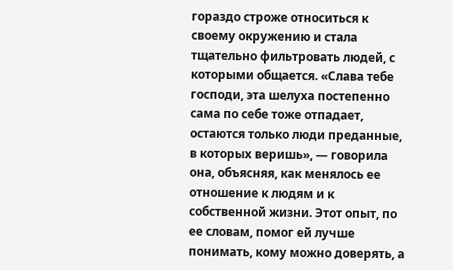гораздо строже относиться к своему окружению и стала тщательно фильтровать людей, с которыми общается. «Слава тебе господи, эта шелуха постепенно сама по себе тоже отпадает, остаются только люди преданные, в которых веришь», — говорила она, объясняя, как менялось ее отношение к людям и к собственной жизни. Этот опыт, по ее словам, помог ей лучше понимать, кому можно доверять, а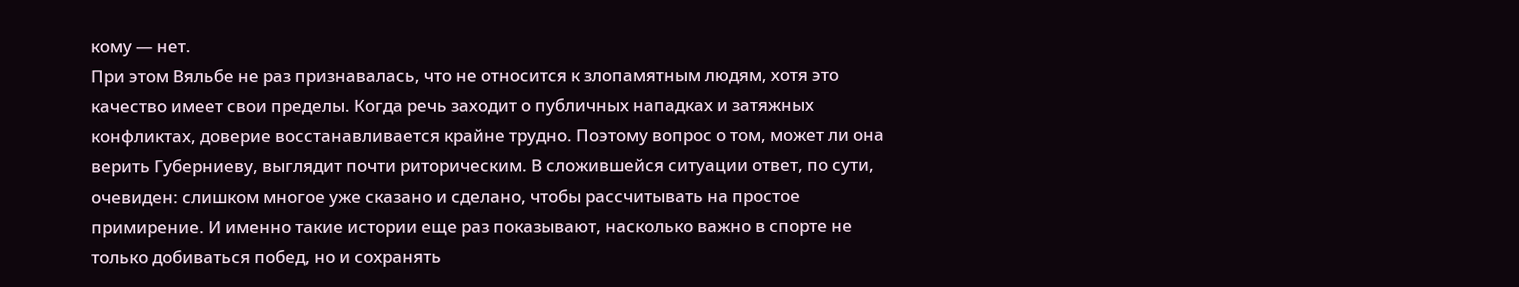кому — нет.
При этом Вяльбе не раз признавалась, что не относится к злопамятным людям, хотя это качество имеет свои пределы. Когда речь заходит о публичных нападках и затяжных конфликтах, доверие восстанавливается крайне трудно. Поэтому вопрос о том, может ли она верить Губерниеву, выглядит почти риторическим. В сложившейся ситуации ответ, по сути, очевиден: слишком многое уже сказано и сделано, чтобы рассчитывать на простое примирение. И именно такие истории еще раз показывают, насколько важно в спорте не только добиваться побед, но и сохранять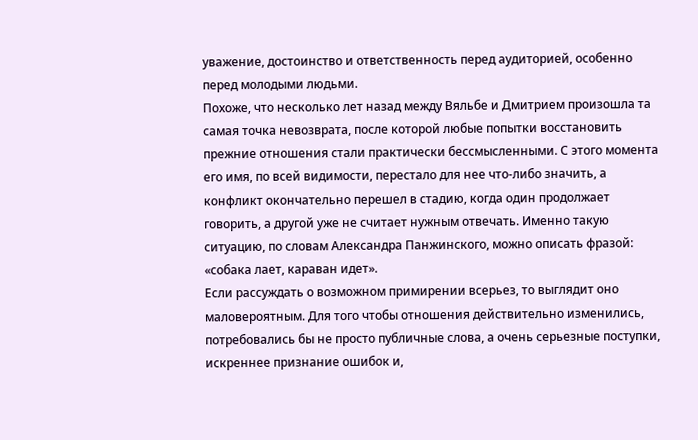уважение, достоинство и ответственность перед аудиторией, особенно перед молодыми людьми.
Похоже, что несколько лет назад между Вяльбе и Дмитрием произошла та самая точка невозврата, после которой любые попытки восстановить прежние отношения стали практически бессмысленными. С этого момента его имя, по всей видимости, перестало для нее что-либо значить, а конфликт окончательно перешел в стадию, когда один продолжает говорить, а другой уже не считает нужным отвечать. Именно такую ситуацию, по словам Александра Панжинского, можно описать фразой: «собака лает, караван идет».
Если рассуждать о возможном примирении всерьез, то выглядит оно маловероятным. Для того чтобы отношения действительно изменились, потребовались бы не просто публичные слова, а очень серьезные поступки, искреннее признание ошибок и,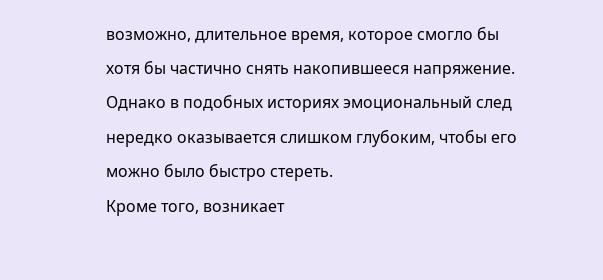возможно, длительное время, которое смогло бы хотя бы частично снять накопившееся напряжение. Однако в подобных историях эмоциональный след нередко оказывается слишком глубоким, чтобы его можно было быстро стереть.
Кроме того, возникает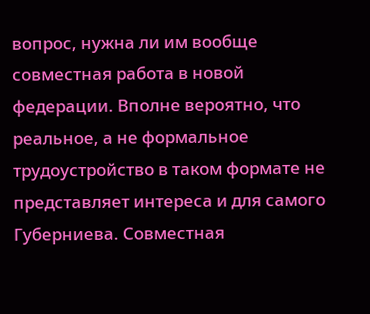вопрос, нужна ли им вообще совместная работа в новой федерации. Вполне вероятно, что реальное, а не формальное трудоустройство в таком формате не представляет интереса и для самого Губерниева. Совместная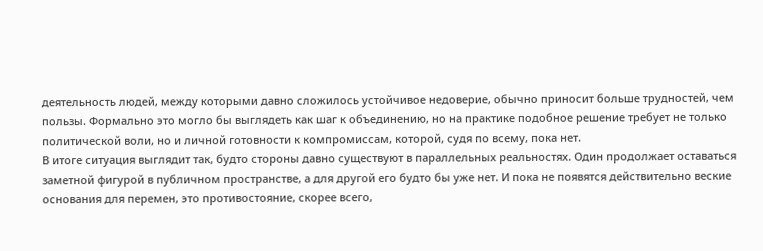деятельность людей, между которыми давно сложилось устойчивое недоверие, обычно приносит больше трудностей, чем пользы. Формально это могло бы выглядеть как шаг к объединению, но на практике подобное решение требует не только политической воли, но и личной готовности к компромиссам, которой, судя по всему, пока нет.
В итоге ситуация выглядит так, будто стороны давно существуют в параллельных реальностях. Один продолжает оставаться заметной фигурой в публичном пространстве, а для другой его будто бы уже нет. И пока не появятся действительно веские основания для перемен, это противостояние, скорее всего,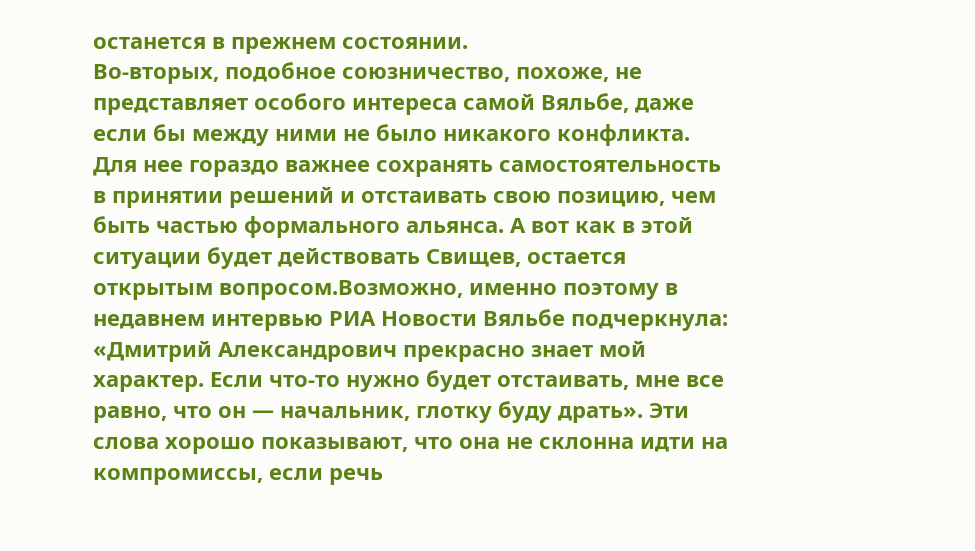останется в прежнем состоянии.
Во-вторых, подобное союзничество, похоже, не представляет особого интереса самой Вяльбе, даже если бы между ними не было никакого конфликта. Для нее гораздо важнее сохранять самостоятельность в принятии решений и отстаивать свою позицию, чем быть частью формального альянса. А вот как в этой ситуации будет действовать Свищев, остается открытым вопросом.Возможно, именно поэтому в недавнем интервью РИА Новости Вяльбе подчеркнула: «Дмитрий Александрович прекрасно знает мой характер. Если что-то нужно будет отстаивать, мне все равно, что он — начальник, глотку буду драть». Эти слова хорошо показывают, что она не склонна идти на компромиссы, если речь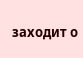заходит о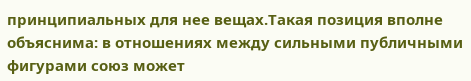принципиальных для нее вещах.Такая позиция вполне объяснима: в отношениях между сильными публичными фигурами союз может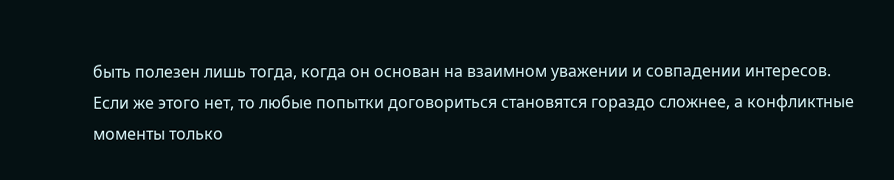быть полезен лишь тогда, когда он основан на взаимном уважении и совпадении интересов. Если же этого нет, то любые попытки договориться становятся гораздо сложнее, а конфликтные моменты только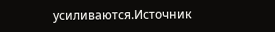усиливаются.Источник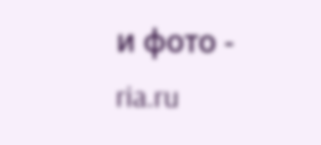и фото - ria.ru